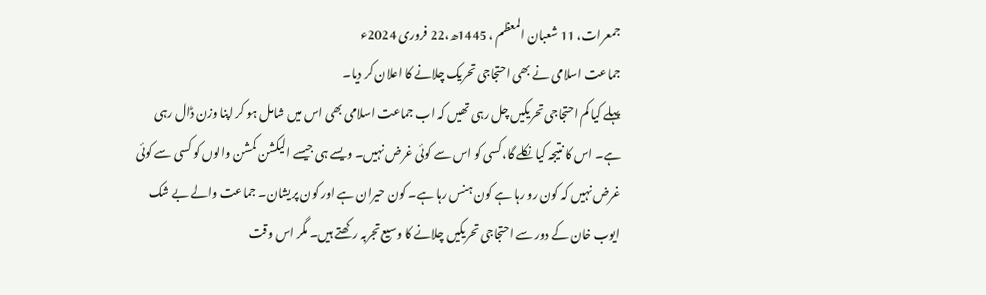جمعرات، 11 شعبان المعظم ، 1445ھ،22 فروری 2024ء
جماعت اسلامی نے بھی احتجاجی تحریک چلانے کا اعلان کر دیا۔
پہلے کیا کم احتجاجی تحریکیں چل رہی تھیں کہ اب جماعت اسلامی بھی اس میں شامل ہو کر اپنا وزن ڈال رہی ہے۔ اس کا نتیجہ کیا نکلے گا، کسی کو اس سے کوئی غرض نہیں۔ ویسے ہی جیسے الیکشن کمشن والوں کو کسی سے کوئی غرض نہیں کہ کون رو رہا ہے کون ہنس رہا ہے۔ کون حیران ہے اور کون پریشان۔ جماعت والے بے شک ایوب خان کے دور سے احتجاجی تحریکیں چلانے کا وسیع تجربہ رکھتے ہیں۔ مگر اس وقت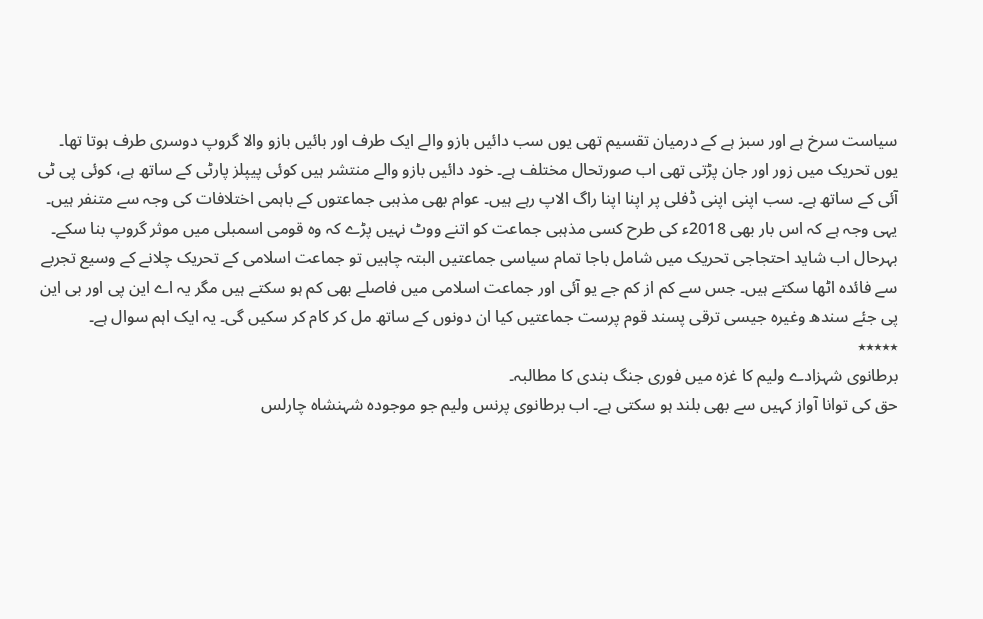سیاست سرخ ہے اور سبز ہے کے درمیان تقسیم تھی یوں سب دائیں بازو والے ایک طرف اور بائیں بازو والا گروپ دوسری طرف ہوتا تھا۔ یوں تحریک میں زور اور جان پڑتی تھی اب صورتحال مختلف ہے۔ خود دائیں بازو والے منتشر ہیں کوئی پیپلز پارٹی کے ساتھ ہے، کوئی پی ٹی آئی کے ساتھ ہے۔ سب اپنی اپنی ڈفلی پر اپنا اپنا راگ الاپ رہے ہیں۔ عوام بھی مذہبی جماعتوں کے باہمی اختلافات کی وجہ سے متنفر ہیں۔ یہی وجہ ہے کہ اس بار بھی 2018ء کی طرح کسی مذہبی جماعت کو اتنے ووٹ نہیں پڑے کہ وہ قومی اسمبلی میں موثر گروپ بنا سکے۔ بہرحال اب شاید احتجاجی تحریک میں شامل باجا تمام سیاسی جماعتیں البتہ چاہیں تو جماعت اسلامی کے تحریک چلانے کے وسیع تجربے سے فائدہ اٹھا سکتے ہیں۔ جس سے کم از کم جے یو آئی اور جماعت اسلامی میں فاصلے بھی کم ہو سکتے ہیں مگر یہ اے این پی اور بی این پی جئے سندھ وغیرہ جیسی ترقی پسند قوم پرست جماعتیں کیا ان دونوں کے ساتھ مل کر کام کر سکیں گی۔ یہ ایک اہم سوال ہے۔
٭٭٭٭٭
برطانوی شہزادے ولیم کا غزہ میں فوری جنگ بندی کا مطالبہ۔
حق کی توانا آواز کہیں سے بھی بلند ہو سکتی ہے۔ اب برطانوی پرنس ولیم جو موجودہ شہنشاہ چارلس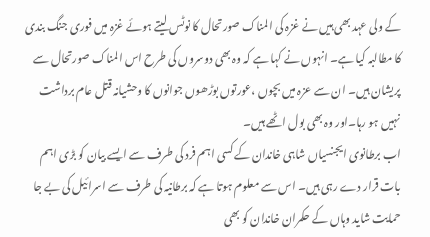کے ولی عہد بھی ہیں نے غزہ کی المناک صورتحال کا نوٹس لیتے ہوئے غزہ میں فوری جنگ بندی کا مطالبہ کیا ہے۔ انہوں نے کہا ہے کہ وہ بھی دوسروں کی طرح اس المناک صورتحال سے پریشان ہیں۔ ان سے عزہ میں بچوں ،عورتوں بوڑھوں جوانوں کا وحشیانہ قتل عام برداشت نہیں ہو رہا۔اور وہ بھی بول اٹھے ہیں۔
اب برطانوی ایجنسیاں شاہی خاندان کے کسی اہم فرد کی طرف سے ایسے بیان کو بڑی اہم بات قرار دے رہی ہیں۔ اس سے معلوم ہوتا ہے کہ برطانیہ کی طرف سے اسرائیل کی بے جا حمایت شاید وہاں کے حکمران خاندان کو بھی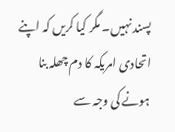پسند نہیں۔ مگر کیا کریں کہ اپنے اتحادی امریکہ کا دم چھلہ بنا ہونے کی وجہ سے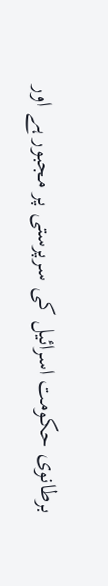برطانوی حکومت اسرائیل کی سرپرستی پر مجبور ہے اور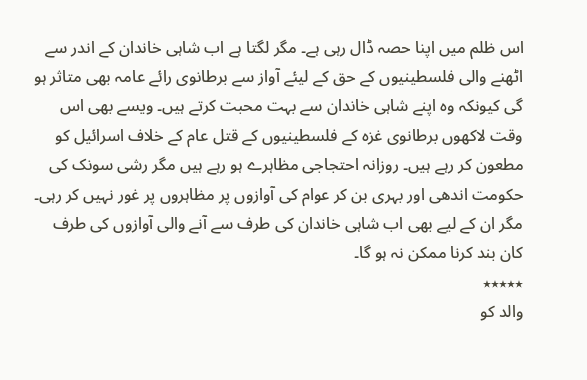اس ظلم میں اپنا حصہ ڈال رہی ہے۔ مگر لگتا ہے اب شاہی خاندان کے اندر سے اٹھنے والی فلسطینیوں کے حق کے لیئے آواز سے برطانوی رائے عامہ بھی متاثر ہو گی کیونکہ وہ اپنے شاہی خاندان سے بہت محبت کرتے ہیں۔ ویسے بھی اس وقت لاکھوں برطانوی غزہ کے فلسطینیوں کے قتل عام کے خلاف اسرائیل کو مطعون کر رہے ہیں۔ روزانہ احتجاجی مظاہرے ہو رہے ہیں مگر رشی سونک کی حکومت اندھی اور بہری بن کر عوام کی آوازوں پر مظاہروں پر غور نہیں کر رہی۔ مگر ان کے لیے بھی اب شاہی خاندان کی طرف سے آنے والی آوازوں کی طرف کان بند کرنا ممکن نہ ہو گا۔
٭٭٭٭٭
والد کو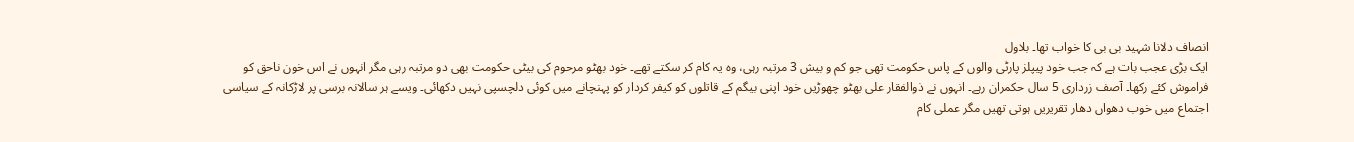انصاف دلانا شہید بی بی کا خواب تھا۔ بلاول
ایک بڑی عجب بات ہے کہ جب خود پیپلز پارٹی والوں کے پاس حکومت تھی جو کم و بیش 3 مرتبہ رہی، وہ یہ کام کر سکتے تھے۔ خود بھٹو مرحوم کی بیٹی حکومت بھی دو مرتبہ رہی مگر انہوں نے اس خون ناحق کو فراموش کئے رکھا۔ آصف زرداری 5 سال حکمران رہے۔ انہوں نے ذوالفقار علی بھٹو چھوڑیں خود اپنی بیگم کے قاتلوں کو کیفر کردار کو پہنچانے میں کوئی دلچسپی نہیں دکھائی۔ ویسے ہر سالانہ برسی پر لاڑکانہ کے سیاسی اجتماع میں خوب دھواں دھار تقریریں ہوتی تھیں مگر عملی کام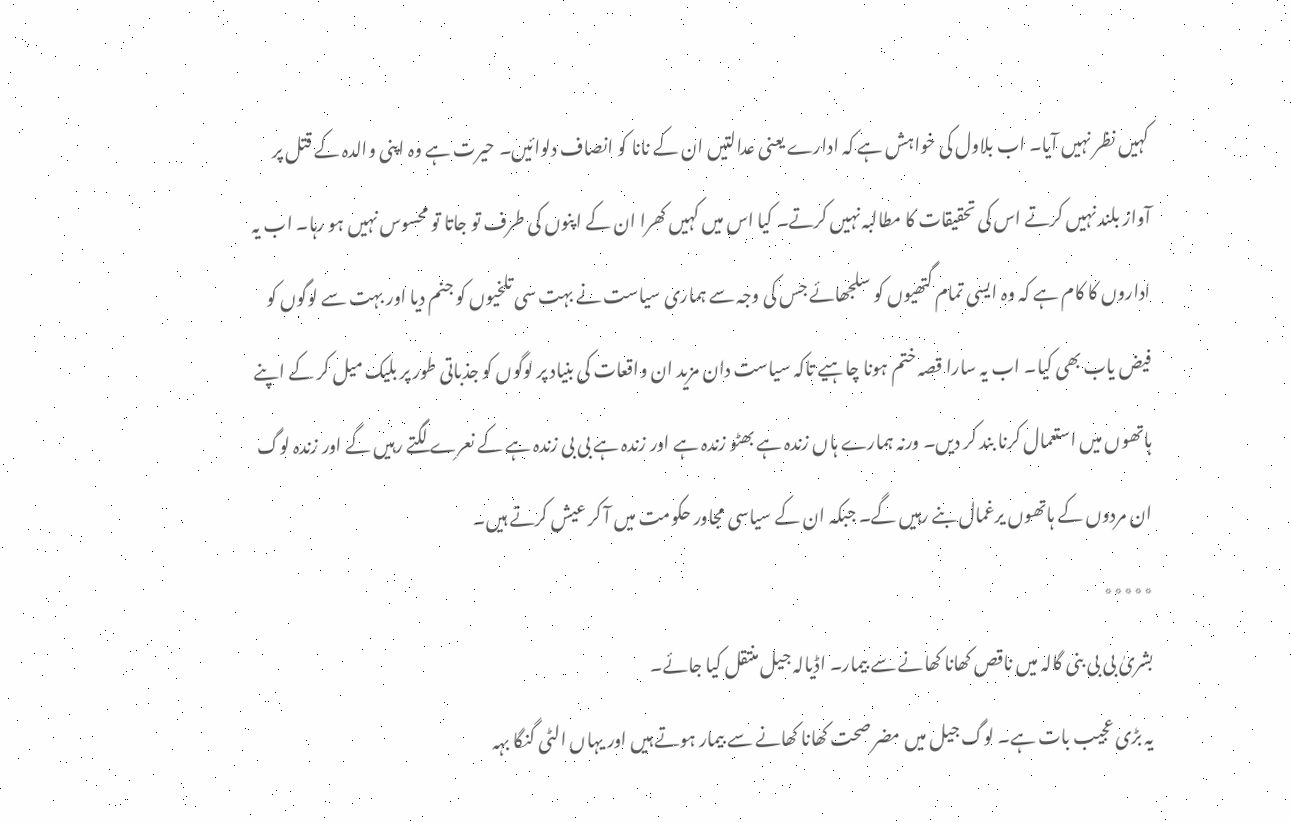کہیں نظر نہیں آیا۔ اب بلاول کی خواہش ہے کہ ادارے یعنی عدالتیں ان کے نانا کو انصاف دلوائیں۔ حیرت ہے وہ اپنی والدہ کے قتل پر آواز بلند نہیں کرتے اس کی تحقیقات کا مطالبہ نہیں کرتے۔ کیا اس میں کہیں کھرا ان کے اپنوں کی طرف تو جاتا تو محسوس نہیں ہو رہا۔ اب یہ اداروں کا کام ہے کہ وہ ایسی تمام گتھیوں کو سلجھائے جس کی وجہ سے ہماری سیاست نے بہت سی تلخیوں کو جنم دیا اور بہت سے لوگوں کو فیض یاب بھی کیا۔ اب یہ سارا قصہ ختم ہونا چاہیے تاکہ سیاست دان مزید ان واقعات کی بنیاد پر لوگوں کو جذباتی طور پر بلیک میل کر کے اپنے ہاتھوں میں استعمال کرنا بند کر دیں۔ ورنہ ہمارے ہاں زندہ ہے بھٹو زندہ ہے اور زندہ ہے بی بی زندہ ہے کے نعرے لگتے رہیں گے اور زندہ لوگ ان مردوں کے ہاتھوں یرغمال بنے رہیں گے۔ جبکہ ان کے سیاسی مجاور حکومت میں آ کر عیش کرتے ہیں۔
٭٭٭٭٭
بشریٰ بی بی بنی گالہ میں ناقص کھانا کھانے سے بیمار۔ اڈیالہ جیل منتقل کیا جائے۔
یہ بڑی عجیب بات ہے۔ لوگ جیل میں مضر صحت کھانا کھانے سے بیمار ہوتے ہیں اور یہاں الٹی گنگا بہہ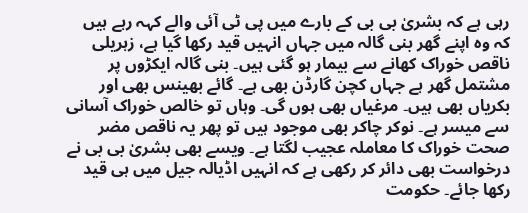رہی ہے کہ بشریٰ بی بی کے بارے میں پی ٹی آئی والے کہہ رہے ہیں کہ وہ اپنے گھر بنی گالہ میں جہاں انہیں قید رکھا گیا ہے، زہریلی ناقص خوراک کھانے سے بیمار ہو گئی ہیں۔ بنی گالہ ایکڑوں پر مشتمل گھر ہے جہاں کچن گارڈن بھی ہے۔ گائے بھینس بھی اور بکریاں بھی ہیں۔ مرغیاں بھی ہوں گی۔ وہاں تو خالص خوراک آسانی سے میسر ہے۔ نوکر چاکر بھی موجود ہیں تو پھر یہ ناقص مضر صحت خوراک کا معاملہ عجیب لگتا ہے۔ ویسے بھی بشریٰ بی بی نے درخواست بھی دائر کر رکھی ہے کہ انہیں اڈیالہ جیل میں ہی قید رکھا جائے۔ حکومت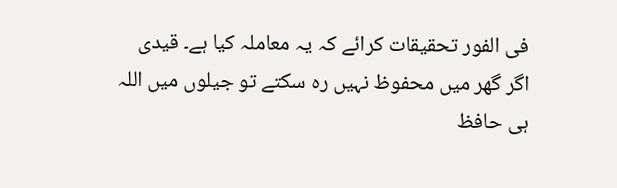فی الفور تحقیقات کرائے کہ یہ معاملہ کیا ہے۔ قیدی اگر گھر میں محفوظ نہیں رہ سکتے تو جیلوں میں اللہ ہی حافظ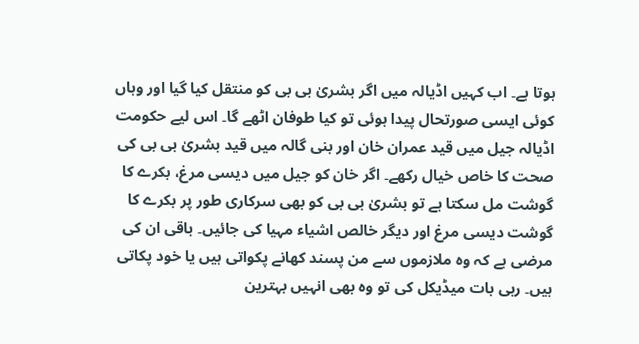ہوتا ہے۔ اب کہیں اڈیالہ میں اگر بشریٰ بی بی کو منتقل کیا گیا اور وہاں کوئی ایسی صورتحال پیدا ہوئی تو کیا طوفان اٹھے گا۔ اس لیے حکومت اڈیالہ جیل میں قید عمران خان اور بنی گالہ میں قید بشریٰ بی بی کی صحت کا خاص خیال رکھے۔ اگر خان کو جیل میں دیسی مرغ، بکرے کا گوشت مل سکتا ہے تو بشریٰ بی بی کو بھی سرکاری طور پر بکرے کا گوشت دیسی مرغ اور دیگر خالص اشیاء مہیا کی جائیں۔ باقی ان کی مرضی ہے کہ وہ ملازموں سے من پسند کھانے پکواتی ہیں یا خود پکاتی ہیں۔ رہی بات میڈیکل کی تو وہ بھی انہیں بہترین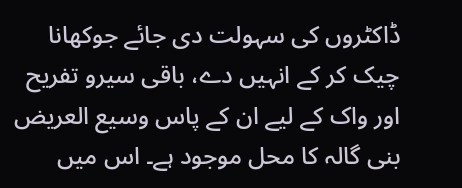ڈاکٹروں کی سہولت دی جائے جوکھانا چیک کر کے انہیں دے، باقی سیرو تفریح اور واک کے لیے ان کے پاس وسیع العریض بنی گالہ کا محل موجود ہے۔ اس میں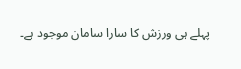پہلے ہی ورزش کا سارا سامان موجود ہے۔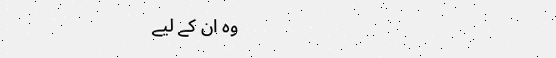وہ ان کے لیے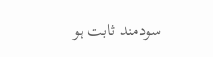سودمند ثابت ہو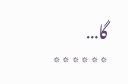گا…
٭٭٭٭٭٭